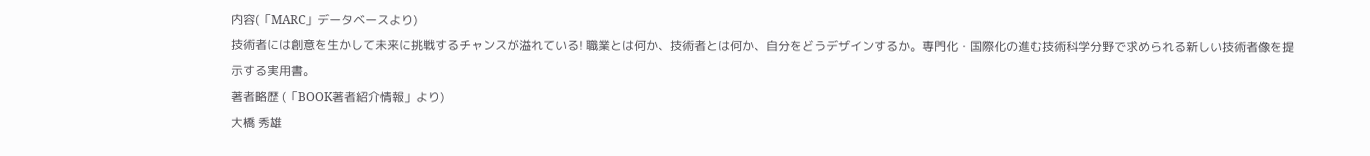内容(「MARC」データベースより)
技術者には創意を生かして未来に挑戦するチャンスが溢れている! 職業とは何か、技術者とは何か、自分をどうデザインするか。専門化・国際化の進む技術科学分野で求められる新しい技術者像を提示する実用書。
著者略歴 (「BOOK著者紹介情報」より)
大橋 秀雄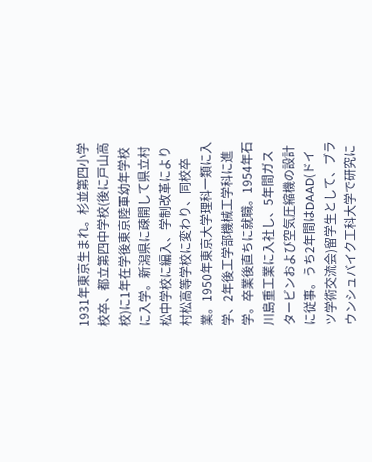1931年東京生まれ。杉並第四小学校卒、都立第四中学校(後に戸山高校)に1年在学後東京陸軍幼年学校に入学。新潟県に疎開して県立村松中学校に編入、学制改革により村松高等学校に変わり、同校卒業。1950年東京大学理科一類に入学、2年後工学部機械工学科に進学。卒業後直ちに就職。1954年石川島重工業に入社し、5年間ガスタービンおよび空気圧縮機の設計に従事。うち2年間はDAAD(ドイツ学術交流会)留学生として、ブラウンシュバイク工科大学で研究に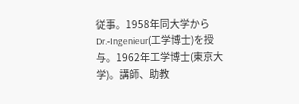従事。1958年同大学からDr.‐Ingenieur(工学博士)を授与。1962年工学博士(東京大学)。講師、助教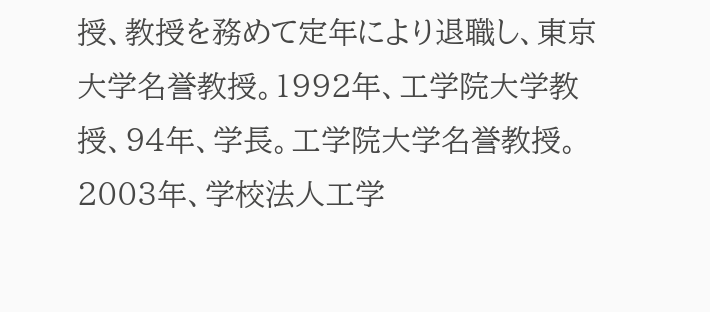授、教授を務めて定年により退職し、東京大学名誉教授。1992年、工学院大学教授、94年、学長。工学院大学名誉教授。2003年、学校法人工学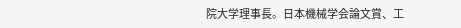院大学理事長。日本機械学会論文賞、工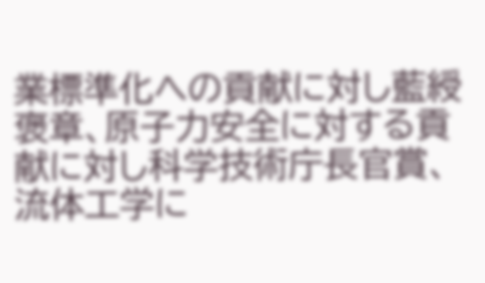業標準化への貢献に対し藍綬褒章、原子力安全に対する貢献に対し科学技術庁長官賞、流体工学に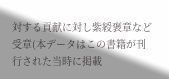対する貢献に対し紫綬褒章など受章(本データはこの書籍が刊行された当時に掲載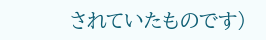されていたものです)